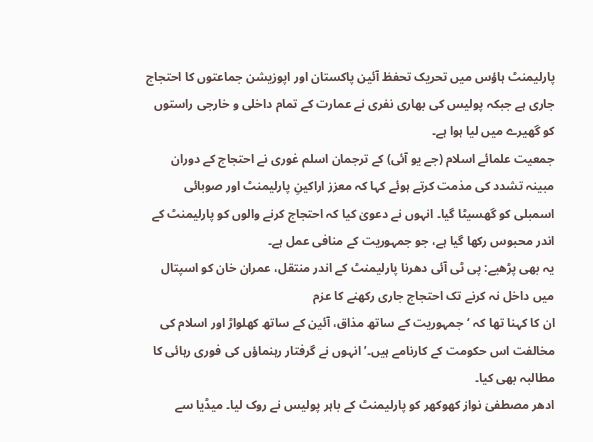پارلیمنٹ ہاؤس میں تحریک تحفظ آئین پاکستان اور اپوزیشن جماعتوں کا احتجاج جاری ہے جبکہ پولیس کی بھاری نفری نے عمارت کے تمام داخلی و خارجی راستوں کو گھیرے میں لیا ہوا ہے۔
جمعیت علمائے اسلام (جے یو آئی) کے ترجمان اسلم غوری نے احتجاج کے دوران مبینہ تشدد کی مذمت کرتے ہوئے کہا کہ معزز اراکینِ پارلیمنٹ اور صوبائی اسمبلی کو گھسیٹا گیا۔ انہوں نے دعویٰ کیا کہ احتجاج کرنے والوں کو پارلیمنٹ کے اندر محبوس رکھا گیا ہے، جو جمہوریت کے منافی عمل ہے۔
یہ بھی پڑھیے: پی ٹی آئی دھرنا پارلیمنٹ کے اندر منتقل، عمران خان کو اسپتال میں داخل نہ کرنے تک احتجاج جاری رکھنے کا عزم
ان کا کہنا تھا کہ ‘جمہوریت کے ساتھ مذاق، آئین کے ساتھ کھلواڑ اور اسلام کی مخالفت اس حکومت کے کارنامے ہیں۔’ انہوں نے گرفتار رہنماؤں کی فوری رہائی کا مطالبہ بھی کیا۔
ادھر مصطفیٰ نواز کھوکھر کو پارلیمنٹ کے باہر پولیس نے روک لیا۔ میڈیا سے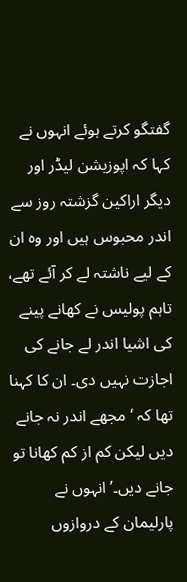گفتگو کرتے ہوئے انہوں نے کہا کہ اپوزیشن لیڈر اور دیگر اراکین گزشتہ روز سے اندر محبوس ہیں اور وہ ان کے لیے ناشتہ لے کر آئے تھے، تاہم پولیس نے کھانے پینے کی اشیا اندر لے جانے کی اجازت نہیں دی۔ ان کا کہنا تھا کہ ‘مجھے اندر نہ جانے دیں لیکن کم از کم کھانا تو جانے دیں۔’ انہوں نے پارلیمان کے دروازوں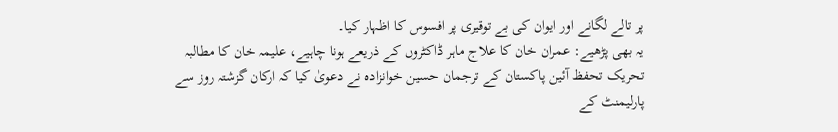پر تالے لگانے اور ایوان کی بے توقیری پر افسوس کا اظہار کیا۔
یہ بھی پڑھیے: عمران خان کا علاج ماہر ڈاکٹروں کے ذریعے ہونا چاہیے، علیمہ خان کا مطالبہ
تحریک تحفظ آئین پاکستان کے ترجمان حسین خوانزادہ نے دعویٰ کیا کہ ارکان گزشتہ روز سے پارلیمنٹ کے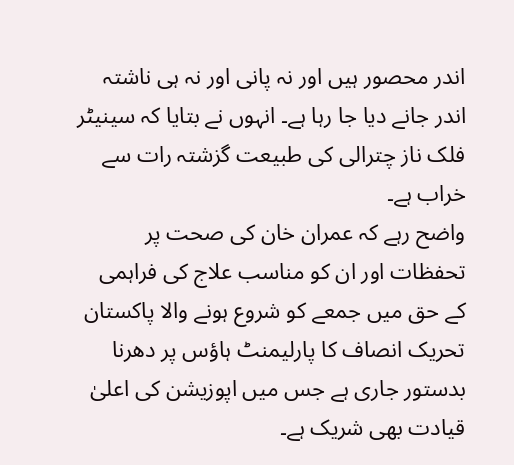اندر محصور ہیں اور نہ پانی اور نہ ہی ناشتہ اندر جانے دیا جا رہا ہے۔ انہوں نے بتایا کہ سینیٹر فلک ناز چترالی کی طبیعت گزشتہ رات سے خراب ہے۔
واضح رہے کہ عمران خان کی صحت پر تحفظات اور ان کو مناسب علاج کی فراہمی کے حق میں جمعے کو شروع ہونے والا پاکستان تحریک انصاف کا پارلیمنٹ ہاؤس پر دھرنا بدستور جاری ہے جس میں اپوزیشن کی اعلیٰ قیادت بھی شریک ہے۔